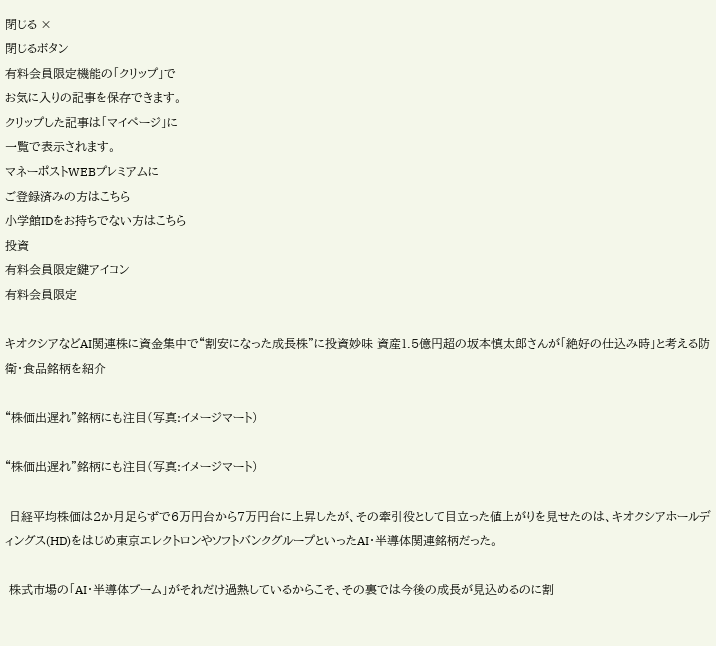閉じる ×
閉じるボタン
有料会員限定機能の「クリップ」で
お気に入りの記事を保存できます。
クリップした記事は「マイページ」に
一覧で表示されます。
マネーポストWEBプレミアムに
ご登録済みの方はこちら
小学館IDをお持ちでない方はこちら
投資
有料会員限定鍵アイコン
有料会員限定

キオクシアなどAI関連株に資金集中で“割安になった成長株”に投資妙味 資産1.5億円超の坂本慎太郎さんが「絶好の仕込み時」と考える防衛・食品銘柄を紹介

“株価出遅れ”銘柄にも注目(写真:イメージマート)

“株価出遅れ”銘柄にも注目(写真:イメージマート)

 日経平均株価は2か月足らずで6万円台から7万円台に上昇したが、その牽引役として目立った値上がりを見せたのは、キオクシアホールディングス(HD)をはじめ東京エレクトロンやソフトバンクグループといったAI・半導体関連銘柄だった。

 株式市場の「AI・半導体ブーム」がそれだけ過熱しているからこそ、その裏では今後の成長が見込めるのに割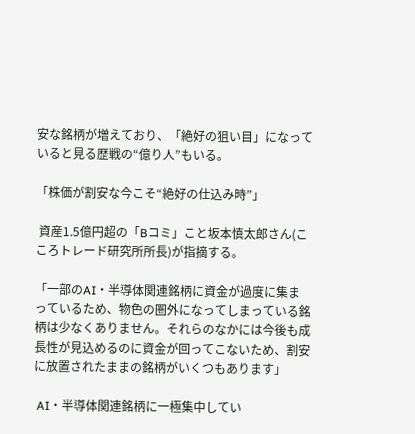安な銘柄が増えており、「絶好の狙い目」になっていると見る歴戦の“億り人”もいる。

「株価が割安な今こそ“絶好の仕込み時”」

 資産1.5億円超の「Bコミ」こと坂本慎太郎さん(こころトレード研究所所長)が指摘する。

「一部のAI・半導体関連銘柄に資金が過度に集まっているため、物色の圏外になってしまっている銘柄は少なくありません。それらのなかには今後も成長性が見込めるのに資金が回ってこないため、割安に放置されたままの銘柄がいくつもあります」

 AI・半導体関連銘柄に一極集中してい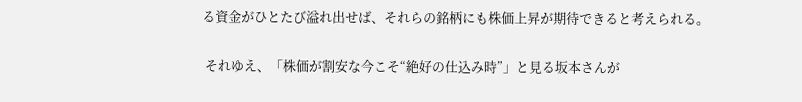る資金がひとたび溢れ出せば、それらの銘柄にも株価上昇が期待できると考えられる。

 それゆえ、「株価が割安な今こそ“絶好の仕込み時”」と見る坂本さんが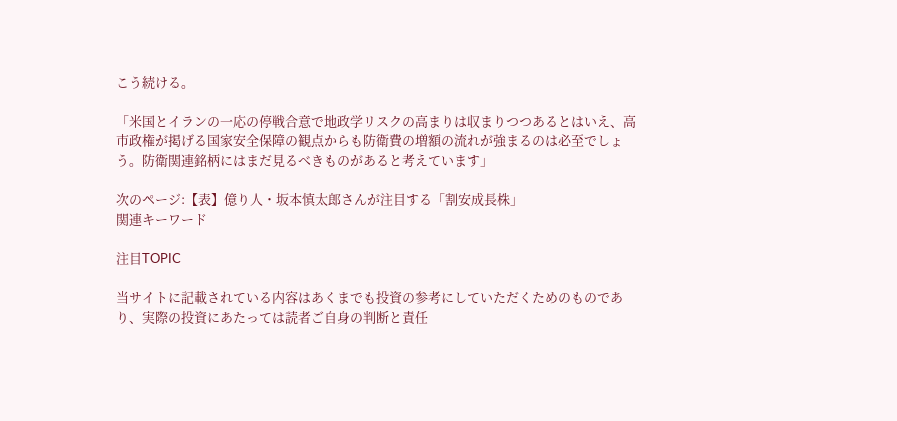こう続ける。

「米国とイランの一応の停戦合意で地政学リスクの高まりは収まりつつあるとはいえ、高市政権が掲げる国家安全保障の観点からも防衛費の増額の流れが強まるのは必至でしょう。防衛関連銘柄にはまだ見るべきものがあると考えています」

次のページ:【表】億り人・坂本慎太郎さんが注目する「割安成長株」
関連キーワード

注目TOPIC

当サイトに記載されている内容はあくまでも投資の参考にしていただくためのものであり、実際の投資にあたっては読者ご自身の判断と責任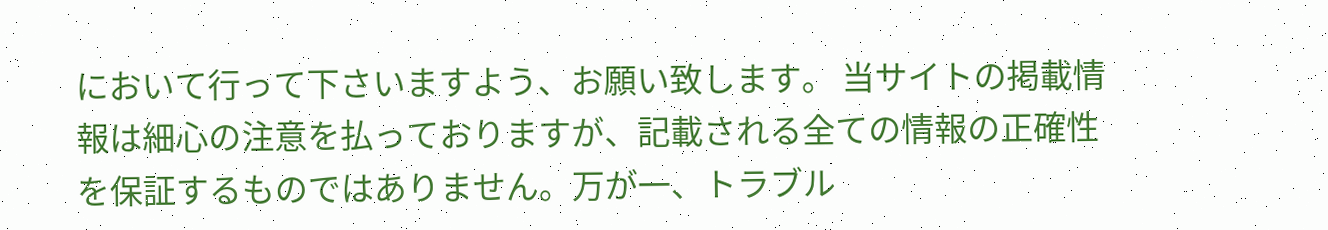において行って下さいますよう、お願い致します。 当サイトの掲載情報は細心の注意を払っておりますが、記載される全ての情報の正確性を保証するものではありません。万が一、トラブル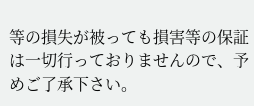等の損失が被っても損害等の保証は一切行っておりませんので、予めご了承下さい。